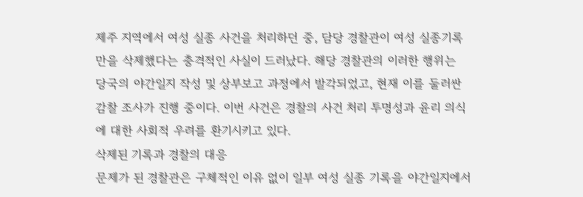제주 지역에서 여성 실종 사건을 처리하던 중, 담당 경찰관이 여성 실종기록만을 삭제했다는 충격적인 사실이 드러났다. 해당 경찰관의 이러한 행위는 당국의 야간일지 작성 및 상부보고 과정에서 발각되었고, 현재 이를 둘러싼 감찰 조사가 진행 중이다. 이번 사건은 경찰의 사건 처리 투명성과 윤리 의식에 대한 사회적 우려를 환기시키고 있다.
삭제된 기록과 경찰의 대응
문제가 된 경찰관은 구체적인 이유 없이 일부 여성 실종 기록을 야간일지에서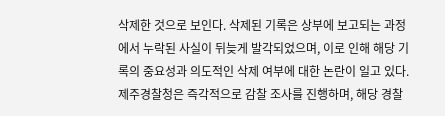삭제한 것으로 보인다. 삭제된 기록은 상부에 보고되는 과정에서 누락된 사실이 뒤늦게 발각되었으며, 이로 인해 해당 기록의 중요성과 의도적인 삭제 여부에 대한 논란이 일고 있다. 제주경찰청은 즉각적으로 감찰 조사를 진행하며, 해당 경찰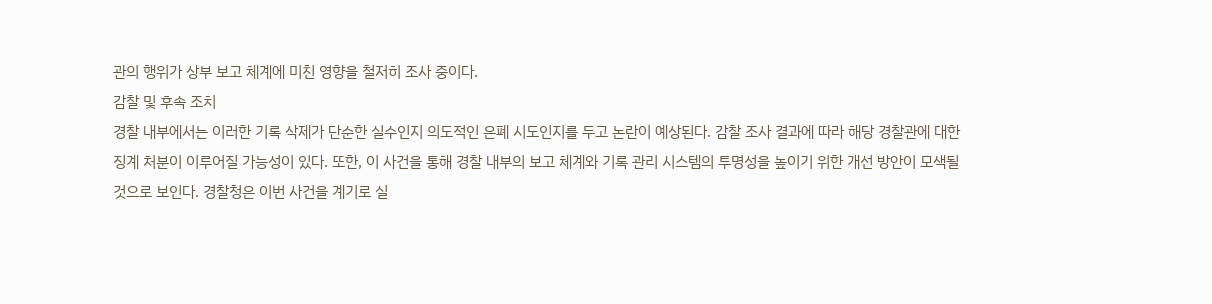관의 행위가 상부 보고 체계에 미친 영향을 철저히 조사 중이다.
감찰 및 후속 조치
경찰 내부에서는 이러한 기록 삭제가 단순한 실수인지 의도적인 은폐 시도인지를 두고 논란이 예상된다. 감찰 조사 결과에 따라 해당 경찰관에 대한 징계 처분이 이루어질 가능성이 있다. 또한, 이 사건을 통해 경찰 내부의 보고 체계와 기록 관리 시스템의 투명성을 높이기 위한 개선 방안이 모색될 것으로 보인다. 경찰청은 이번 사건을 계기로 실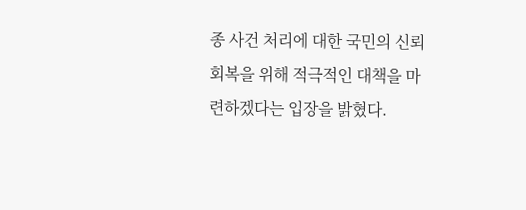종 사건 처리에 대한 국민의 신뢰 회복을 위해 적극적인 대책을 마련하겠다는 입장을 밝혔다.